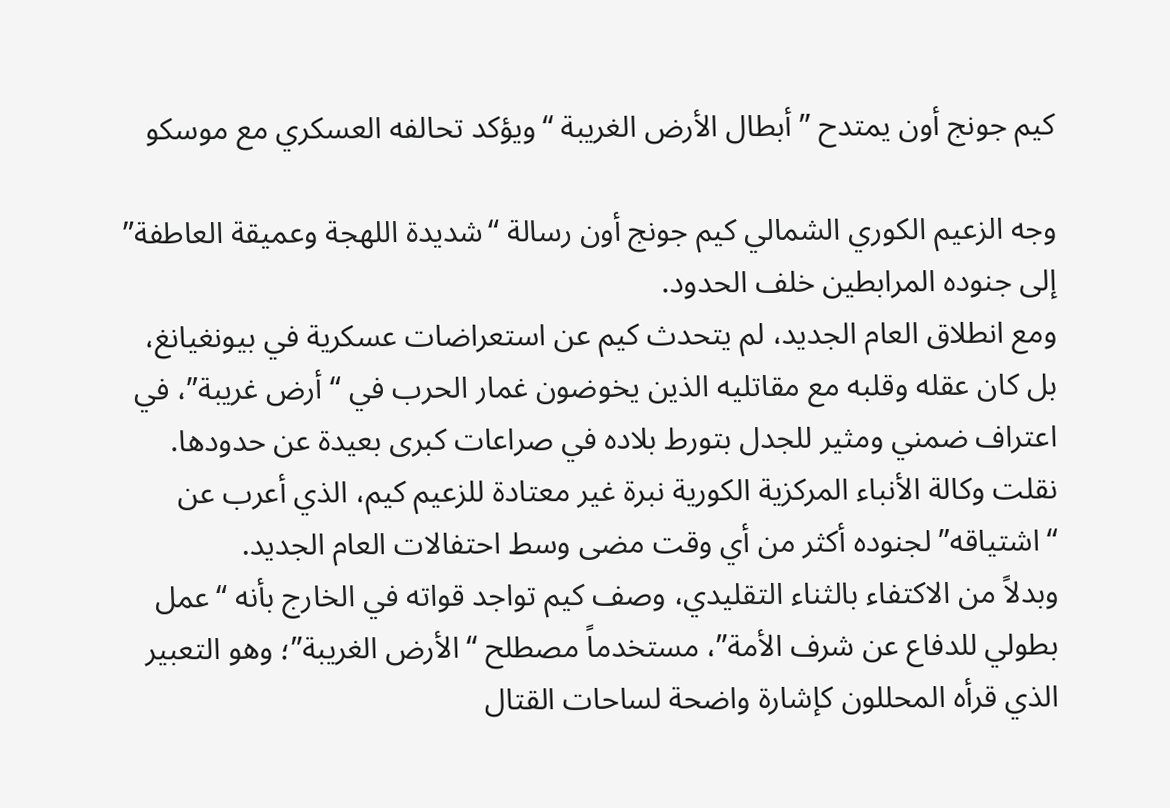كيم جونج أون يمتدح ” أبطال الأرض الغريبة “ويؤكد تحالفه العسكري مع موسكو

وجه الزعيم الكوري الشمالي كيم جونج أون رسالة “شديدة اللهجة وعميقة العاطفة” إلى جنوده المرابطين خلف الحدود.
ومع انطلاق العام الجديد، لم يتحدث كيم عن استعراضات عسكرية في بيونغيانغ، بل كان عقله وقلبه مع مقاتليه الذين يخوضون غمار الحرب في “أرض غريبة”، في اعتراف ضمني ومثير للجدل بتورط بلاده في صراعات كبرى بعيدة عن حدودها.
نقلت وكالة الأنباء المركزية الكورية نبرة غير معتادة للزعيم كيم، الذي أعرب عن “اشتياقه” لجنوده أكثر من أي وقت مضى وسط احتفالات العام الجديد.
وبدلاً من الاكتفاء بالثناء التقليدي، وصف كيم تواجد قواته في الخارج بأنه “عمل بطولي للدفاع عن شرف الأمة”، مستخدماً مصطلح “الأرض الغريبة”؛ وهو التعبير الذي قرأه المحللون كإشارة واضحة لساحات القتال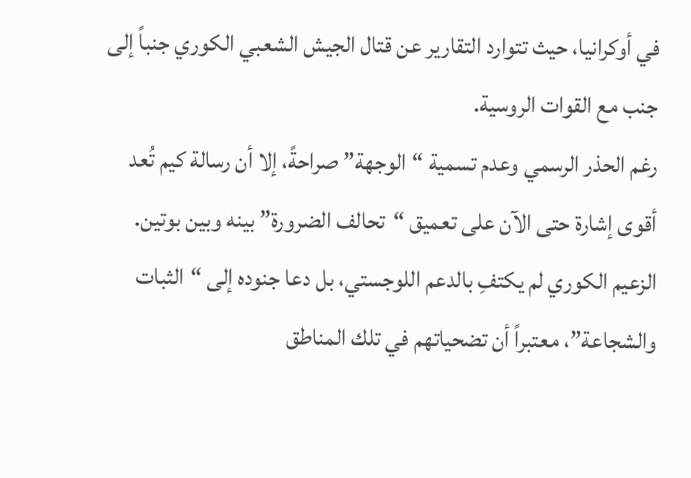في أوكرانيا، حيث تتوارد التقارير عن قتال الجيش الشعبي الكوري جنباً إلى جنب مع القوات الروسية.
رغم الحذر الرسمي وعدم تسمية “الوجهة” صراحةً، إلا أن رسالة كيم تُعد أقوى إشارة حتى الآن على تعميق “تحالف الضرورة” بينه وبين بوتين. الزعيم الكوري لم يكتفِ بالدعم اللوجستي، بل دعا جنوده إلى “الثبات والشجاعة”، معتبراً أن تضحياتهم في تلك المناطق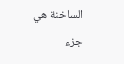الساخنة هي جزء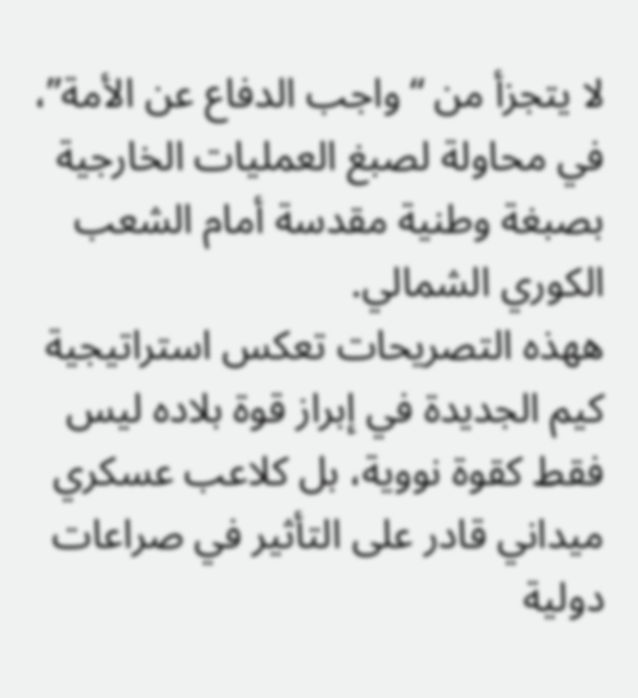لا يتجزأ من “واجب الدفاع عن الأمة”، في محاولة لصبغ العمليات الخارجية بصبغة وطنية مقدسة أمام الشعب الكوري الشمالي.
ههذه التصريحات تعكس استراتيجية كيم الجديدة في إبراز قوة بلاده ليس فقط كقوة نووية، بل كلاعب عسكري ميداني قادر على التأثير في صراعات دولية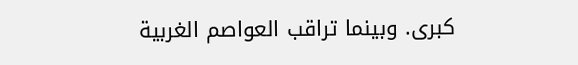كبرى. وبينما تراقب العواصم الغربية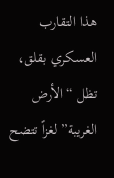هذا التقارب العسكري بقلق، تظل “الأرض الغريبة” لغزاً تتضح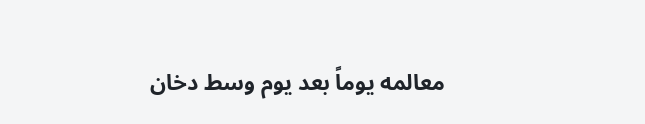معالمه يوماً بعد يوم وسط دخان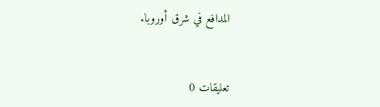المدافع في شرق أوروبا.


تعليقات 0